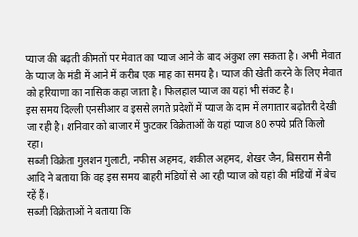प्याज की बढ़ती कीमतों पर मेवात का प्याज आने के बाद अंकुश लग सकता है। अभी मेवात के प्याज के मंडी में आने में करीब एक माह का समय है। प्याज की खेती करने के लिए मेवात को हरियाणा का नासिक कहा जाता है। फिलहाल प्याज का यहां भी संकट है।
इस समय दिल्ली एनसीआर व इससे लगते प्रदेशों में प्याज के दाम में लगातार बढ़ोतरी देखी जा रही है। शनिवार को बाजार में फुटकर विक्रेताओं के यहां प्याज 80 रुपये प्रति किलो रहा।
सब्जी विक्रेता गुलशन गुलाटी, नफीस अहमद, शकील अहमद, शेखर जैन, बिसराम सैनी आदि ने बताया कि वह इस समय बाहरी मंडियों से आ रही प्याज को यहां की मंडियों में बेच रहें हैं।
सब्जी विक्रेताओं ने बताया कि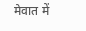मेवात में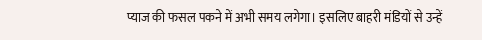प्याज की फसल पकने में अभी समय लगेगा। इसलिए बाहरी मंडियों से उन्हें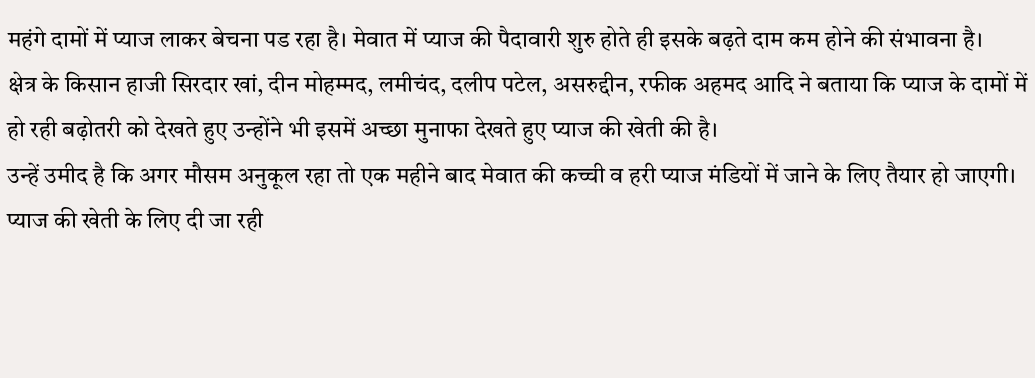महंगे दामों में प्याज लाकर बेचना पड रहा है। मेवात में प्याज की पैदावारी शुरु होते ही इसके बढ़ते दाम कम होने की संभावना है।
क्षेत्र के किसान हाजी सिरदार खां, दीन मोहम्मद, लमीचंद, दलीप पटेल, असरुद्दीन, रफीक अहमद आदि ने बताया कि प्याज के दामों में हो रही बढ़ोतरी को देखते हुए उन्होंने भी इसमें अच्छा मुनाफा देखते हुए प्याज की खेती की है।
उन्हें उमीद है कि अगर मौसम अनुकूल रहा तो एक महीने बाद मेवात की कच्ची व हरी प्याज मंडियों में जाने के लिए तैयार हो जाएगी।
प्याज की खेती के लिए दी जा रही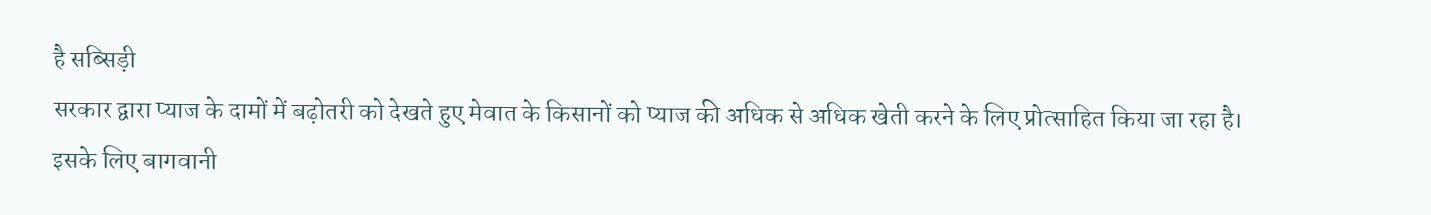है सब्सिड़ी
सरकार द्वारा प्याज के दामों में बढ़ोतरी को देखते हुए मेवात के किसानों को प्याज की अधिक से अधिक खेती करने के लिए प्रोत्साहित किया जा रहा है। इसके लिए बागवानी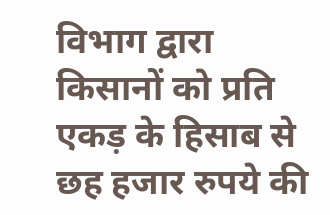विभाग द्वारा किसानों को प्रति एकड़ के हिसाब से छह हजार रुपये की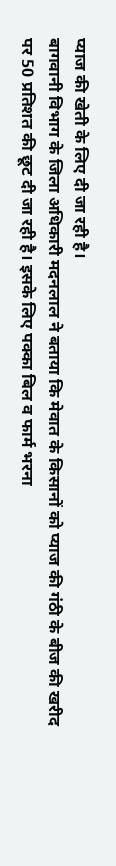प्याज की खेती के लिए दी जा रही है।
बागवानी विभाग के जिला अधिकारी मदनलाल ने बताया कि मेवात के किसानों को प्याज की गंठी के बीज की खरीद पर 50 प्रतिशत की छूट दी जा रही है। इसके लिए पक्का बिल व फार्म भरना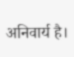अनिवार्य है।